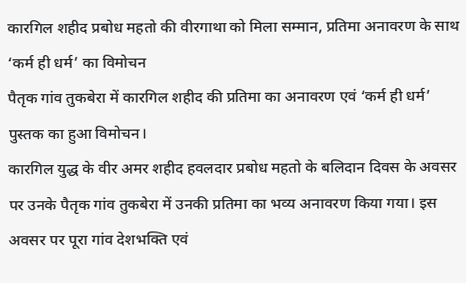कारगिल शहीद प्रबोध महतो की वीरगाथा को मिला सम्मान, प्रतिमा अनावरण के साथ ‘कर्म ही धर्म’ का विमोचन
पैतृक गांव तुकबेरा में कारगिल शहीद की प्रतिमा का अनावरण एवं ‘कर्म ही धर्म’ पुस्तक का हुआ विमोचन।
कारगिल युद्ध के वीर अमर शहीद हवलदार प्रबोध महतो के बलिदान दिवस के अवसर पर उनके पैतृक गांव तुकबेरा में उनकी प्रतिमा का भव्य अनावरण किया गया। इस अवसर पर पूरा गांव देशभक्ति एवं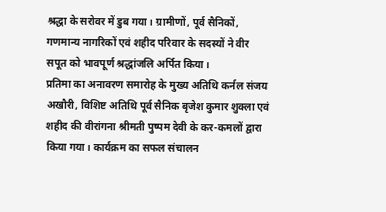श्रद्धा के सरोवर में डुब गया। ग्रामीणों, पूर्व सैनिकों, गणमान्य नागरिकों एवं शहीद परिवार के सदस्यों ने वीर सपूत को भावपूर्ण श्रद्धांजलि अर्पित किया।
प्रतिमा का अनावरण समारोह के मुख्य अतिथि कर्नल संजय अखौरी, विशिष्ट अतिथि पूर्व सैनिक बृजेश कुमार शुक्ला एवं शहीद की वीरांगना श्रीमती पुष्पम देवी के कर-कमलों द्वारा किया गया। कार्यक्रम का सफल संचालन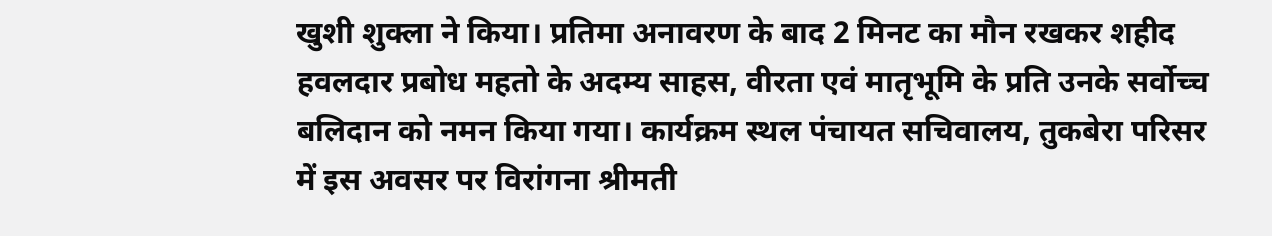खुशी शुक्ला ने किया। प्रतिमा अनावरण के बाद 2 मिनट का मौन रखकर शहीद हवलदार प्रबोध महतो के अदम्य साहस, वीरता एवं मातृभूमि के प्रति उनके सर्वोच्च बलिदान को नमन किया गया। कार्यक्रम स्थल पंचायत सचिवालय, तुकबेरा परिसर में इस अवसर पर विरांगना श्रीमती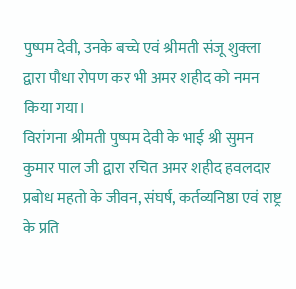पुष्पम देवी, उनके बच्चे एवं श्रीमती संजू शुक्ला द्वारा पौधा रोपण कर भी अमर शहीद को नमन किया गया।
विरांगना श्रीमती पुष्पम देवी के भाई श्री सुमन कुमार पाल जी द्वारा रचित अमर शहीद हवलदार प्रबोध महतो के जीवन, संघर्ष, कर्तव्यनिष्ठा एवं राष्ट्र के प्रति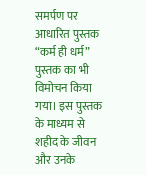समर्पण पर आधारित पुस्तक “कर्म ही धर्म” पुस्तक का भी विमोचन किया गया। इस पुस्तक के माध्यम से शहीद के जीवन और उनके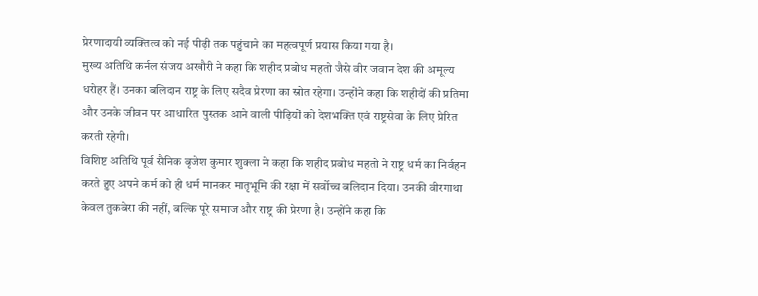प्रेरणादायी व्यक्तित्व को नई पीढ़ी तक पहुंचाने का महत्वपूर्ण प्रयास किया गया है।
मुख्य अतिथि कर्नल संजय अखौरी ने कहा कि शहीद प्रबोध महतो जैसे वीर जवान देश की अमूल्य धरोहर हैं। उनका बलिदान राष्ट्र के लिए सदैव प्रेरणा का स्रोत रहेगा। उन्होंने कहा कि शहीदों की प्रतिमा और उनके जीवन पर आधारित पुस्तक आने वाली पीढ़ियों को देशभक्ति एवं राष्ट्रसेवा के लिए प्रेरित करती रहेगी।
विशिष्ट अतिथि पूर्व सैनिक बृजेश कुमार शुक्ला ने कहा कि शहीद प्रबोध महतो ने राष्ट्र धर्म का निर्वहन करते हुए अपने कर्म को ही धर्म मानकर मातृभूमि की रक्षा में सर्वोच्च बलिदान दिया। उनकी वीरगाथा केवल तुकबेरा की नहीं, बल्कि पूरे समाज और राष्ट्र की प्रेरणा है। उन्होंने कहा कि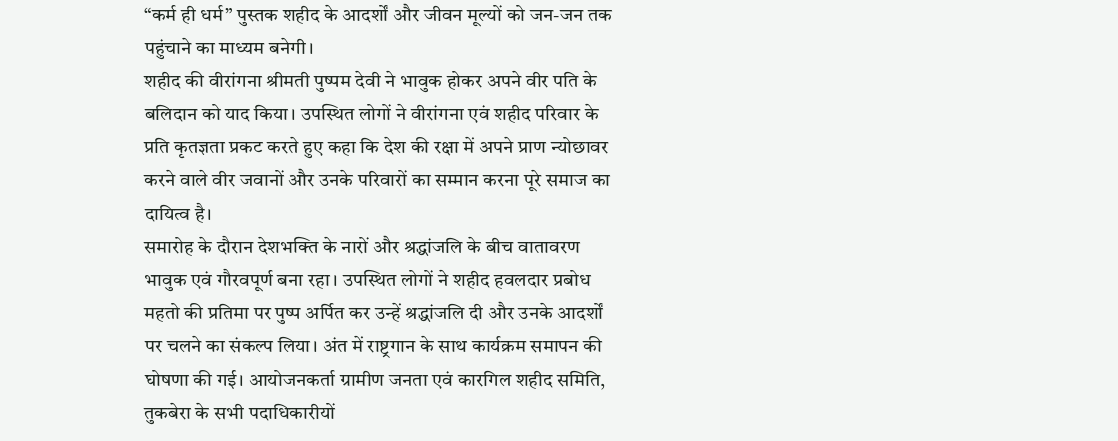“कर्म ही धर्म” पुस्तक शहीद के आदर्शों और जीवन मूल्यों को जन-जन तक पहुंचाने का माध्यम बनेगी।
शहीद की वीरांगना श्रीमती पुष्पम देवी ने भावुक होकर अपने वीर पति के बलिदान को याद किया। उपस्थित लोगों ने वीरांगना एवं शहीद परिवार के प्रति कृतज्ञता प्रकट करते हुए कहा कि देश की रक्षा में अपने प्राण न्योछावर करने वाले वीर जवानों और उनके परिवारों का सम्मान करना पूरे समाज का दायित्व है।
समारोह के दौरान देशभक्ति के नारों और श्रद्धांजलि के बीच वातावरण भावुक एवं गौरवपूर्ण बना रहा। उपस्थित लोगों ने शहीद हवलदार प्रबोध महतो की प्रतिमा पर पुष्प अर्पित कर उन्हें श्रद्धांजलि दी और उनके आदर्शों पर चलने का संकल्प लिया। अंत में राष्ट्रगान के साथ कार्यक्रम समापन की घोषणा की गई। आयोजनकर्ता ग्रामीण जनता एवं कारगिल शहीद समिति, तुकबेरा के सभी पदाधिकारीयों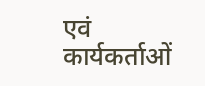एवं कार्यकर्ताओं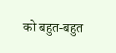को बहुत-बहुत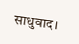साधुवाद।